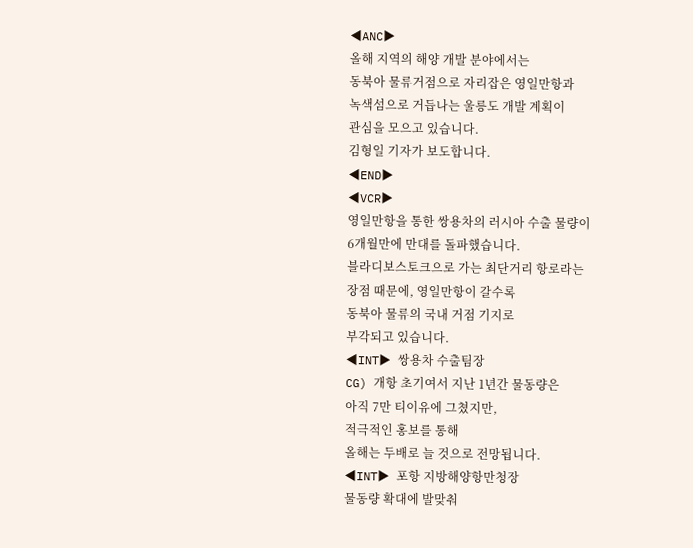◀ANC▶
올해 지역의 해양 개발 분야에서는
동북아 물류거점으로 자리잡은 영일만항과
녹색섬으로 거듭나는 울릉도 개발 계획이
관심을 모으고 있습니다.
김형일 기자가 보도합니다.
◀END▶
◀VCR▶
영일만항을 통한 쌍용차의 러시아 수출 물량이
6개월만에 만대를 돌파했습니다.
블라디보스토크으로 가는 최단거리 항로라는
장점 때문에, 영일만항이 갈수록
동북아 물류의 국내 거점 기지로
부각되고 있습니다.
◀INT▶ 쌍용차 수출팀장
CG) 개항 초기여서 지난 1년간 물동량은
아직 7만 티이유에 그쳤지만,
적극적인 홍보를 통해
올해는 두배로 늘 것으로 전망됩니다.
◀INT▶ 포항 지방해양항만청장
물동량 확대에 발맞춰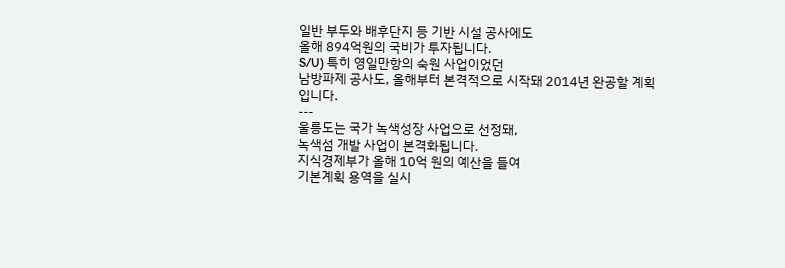일반 부두와 배후단지 등 기반 시설 공사에도
올해 894억원의 국비가 투자됩니다.
S/U) 특히 영일만항의 숙원 사업이었던
남방파제 공사도, 올해부터 본격적으로 시작돼 2014년 완공할 계획입니다.
---
울릉도는 국가 녹색성장 사업으로 선정돼,
녹색섬 개발 사업이 본격화됩니다.
지식경제부가 올해 10억 원의 예산을 들여
기본계획 용역을 실시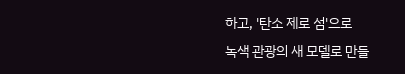하고, '탄소 제로 섬'으로
녹색 관광의 새 모델로 만들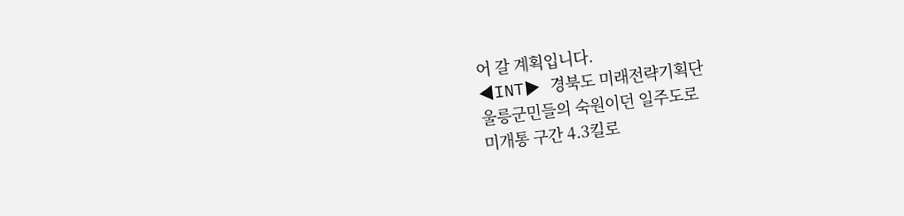어 갈 계획입니다.
◀INT▶ 경북도 미래전략기획단
울릉군민들의 숙원이던 일주도로
미개통 구간 4.3킬로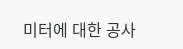미터에 대한 공사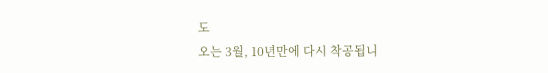도
오는 3월, 10년만에 다시 착공됩니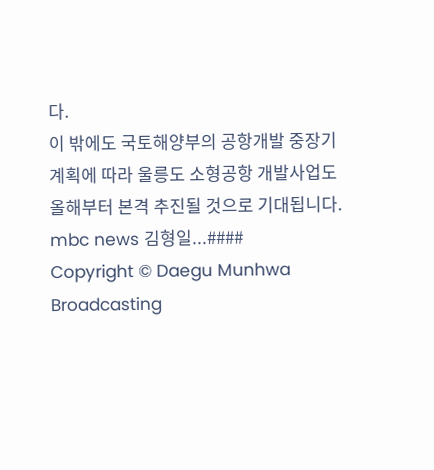다.
이 밖에도 국토해양부의 공항개발 중장기
계획에 따라 울릉도 소형공항 개발사업도
올해부터 본격 추진될 것으로 기대됩니다.
mbc news 김형일...####
Copyright © Daegu Munhwa Broadcasting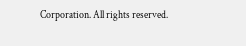Corporation. All rights reserved.